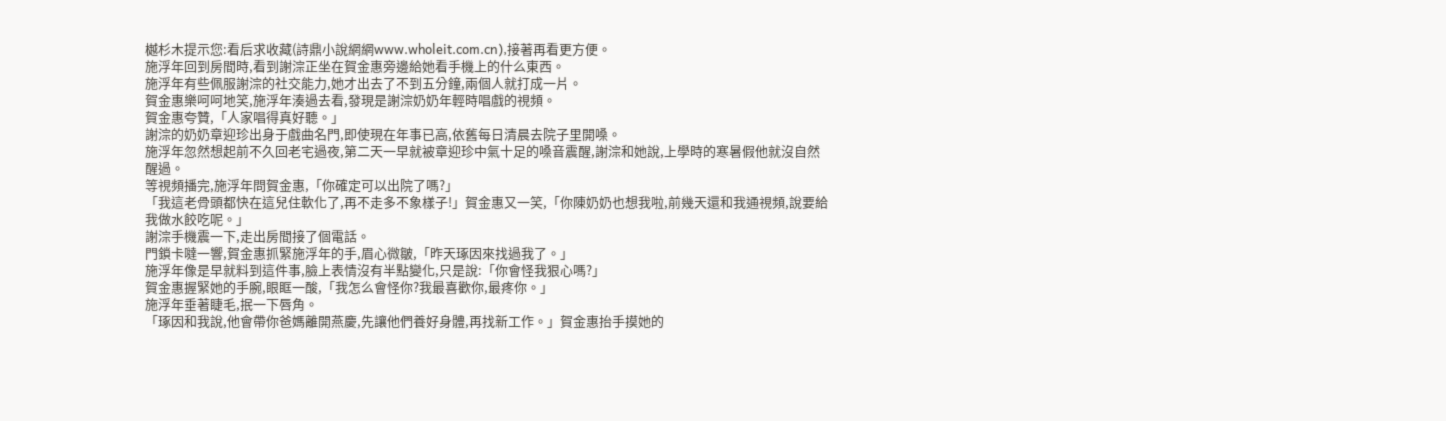樾杉木提示您:看后求收藏(詩鼎小說網網www.wholeit.com.cn),接著再看更方便。
施浮年回到房間時,看到謝淙正坐在賀金惠旁邊給她看手機上的什么東西。
施浮年有些佩服謝淙的社交能力,她才出去了不到五分鐘,兩個人就打成一片。
賀金惠樂呵呵地笑,施浮年湊過去看,發現是謝淙奶奶年輕時唱戲的視頻。
賀金惠夸贊,「人家唱得真好聽。」
謝淙的奶奶章迎珍出身于戲曲名門,即使現在年事已高,依舊每日清晨去院子里開嗓。
施浮年忽然想起前不久回老宅過夜,第二天一早就被章迎珍中氣十足的嗓音震醒,謝淙和她說,上學時的寒暑假他就沒自然醒過。
等視頻播完,施浮年問賀金惠,「你確定可以出院了嗎?」
「我這老骨頭都快在這兒住軟化了,再不走多不象樣子!」賀金惠又一笑,「你陳奶奶也想我啦,前幾天還和我通視頻,說要給我做水餃吃呢。」
謝淙手機震一下,走出房間接了個電話。
門鎖卡噠一響,賀金惠抓緊施浮年的手,眉心微皺,「昨天琢因來找過我了。」
施浮年像是早就料到這件事,臉上表情沒有半點變化,只是說:「你會怪我狠心嗎?」
賀金惠握緊她的手腕,眼眶一酸,「我怎么會怪你?我最喜歡你,最疼你。」
施浮年垂著睫毛,抿一下唇角。
「琢因和我說,他會帶你爸媽離開燕慶,先讓他們養好身體,再找新工作。」賀金惠抬手摸她的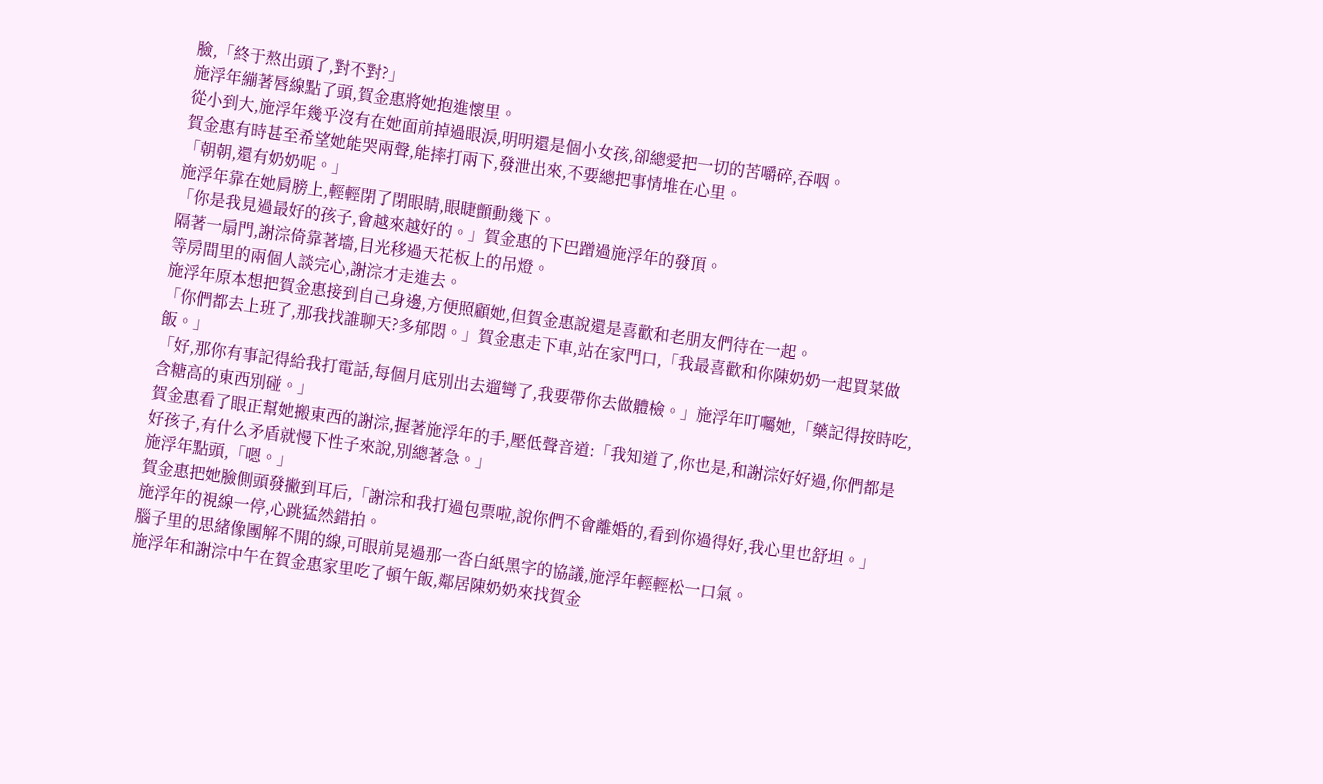臉,「終于熬出頭了,對不對?」
施浮年繃著唇線點了頭,賀金惠將她抱進懷里。
從小到大,施浮年幾乎沒有在她面前掉過眼淚,明明還是個小女孩,卻總愛把一切的苦嚼碎,吞咽。
賀金惠有時甚至希望她能哭兩聲,能摔打兩下,發泄出來,不要總把事情堆在心里。
「朝朝,還有奶奶呢。」
施浮年靠在她肩膀上,輕輕閉了閉眼睛,眼睫顫動幾下。
「你是我見過最好的孩子,會越來越好的。」賀金惠的下巴蹭過施浮年的發頂。
隔著一扇門,謝淙倚靠著墻,目光移過天花板上的吊燈。
等房間里的兩個人談完心,謝淙才走進去。
施浮年原本想把賀金惠接到自己身邊,方便照顧她,但賀金惠說還是喜歡和老朋友們待在一起。
「你們都去上班了,那我找誰聊天?多郁悶。」賀金惠走下車,站在家門口,「我最喜歡和你陳奶奶一起買菜做飯。」
「好,那你有事記得給我打電話,每個月底別出去遛彎了,我要帶你去做體檢。」施浮年叮囑她,「藥記得按時吃,含糖高的東西別碰。」
賀金惠看了眼正幫她搬東西的謝淙,握著施浮年的手,壓低聲音道:「我知道了,你也是,和謝淙好好過,你們都是好孩子,有什么矛盾就慢下性子來說,別總著急。」
施浮年點頭,「嗯。」
賀金惠把她臉側頭發撇到耳后,「謝淙和我打過包票啦,說你們不會離婚的,看到你過得好,我心里也舒坦。」
施浮年的視線一停,心跳猛然錯拍。
腦子里的思緒像團解不開的線,可眼前晃過那一沓白紙黑字的協議,施浮年輕輕松一口氣。
施浮年和謝淙中午在賀金惠家里吃了頓午飯,鄰居陳奶奶來找賀金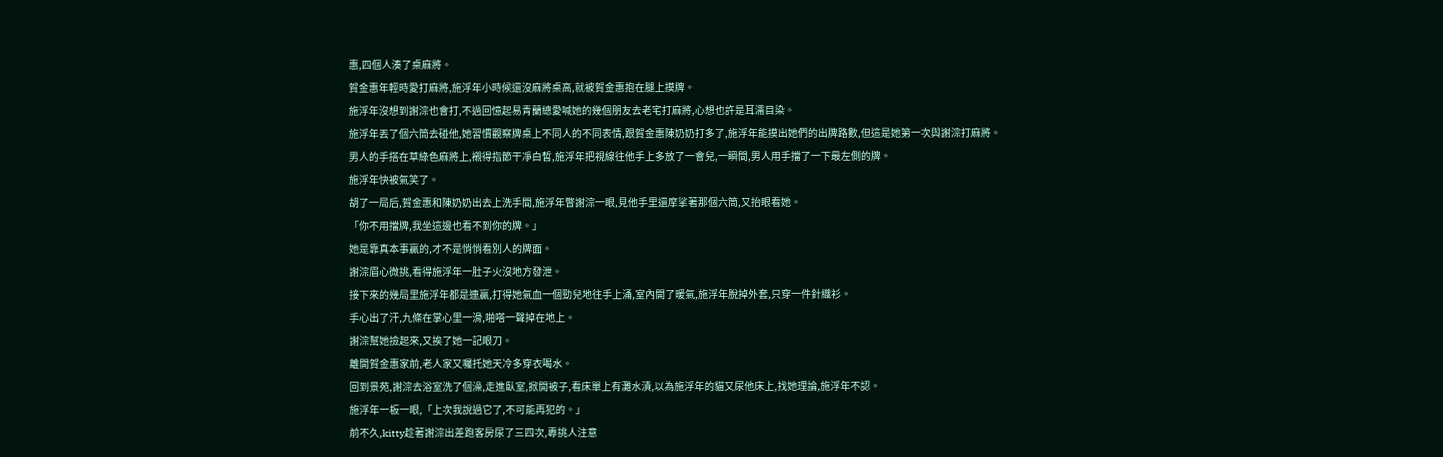惠,四個人湊了桌麻將。
賀金惠年輕時愛打麻將,施浮年小時候還沒麻將桌高,就被賀金惠抱在腿上摸牌。
施浮年沒想到謝淙也會打,不過回憶起易青蘭總愛喊她的幾個朋友去老宅打麻將,心想也許是耳濡目染。
施浮年丟了個六筒去碰他,她習慣觀察牌桌上不同人的不同表情,跟賀金惠陳奶奶打多了,施浮年能摸出她們的出牌路數,但這是她第一次與謝淙打麻將。
男人的手搭在草綠色麻將上,襯得指節干凈白皙,施浮年把視線往他手上多放了一會兒,一瞬間,男人用手擋了一下最左側的牌。
施浮年快被氣笑了。
胡了一局后,賀金惠和陳奶奶出去上洗手間,施浮年瞥謝淙一眼,見他手里還摩挲著那個六筒,又抬眼看她。
「你不用擋牌,我坐這邊也看不到你的牌。」
她是靠真本事贏的,才不是悄悄看別人的牌面。
謝淙眉心微挑,看得施浮年一肚子火沒地方發泄。
接下來的幾局里施浮年都是連贏,打得她氣血一個勁兒地往手上涌,室內開了暖氣,施浮年脫掉外套,只穿一件針織衫。
手心出了汗,九條在掌心里一滑,啪嗒一聲掉在地上。
謝淙幫她撿起來,又挨了她一記眼刀。
離開賀金惠家前,老人家又囑托她天冷多穿衣喝水。
回到景苑,謝淙去浴室洗了個澡,走進臥室,掀開被子,看床單上有灘水漬,以為施浮年的貓又尿他床上,找她理論,施浮年不認。
施浮年一板一眼,「上次我說過它了,不可能再犯的。」
前不久,kitty趁著謝淙出差跑客房尿了三四次,專挑人注意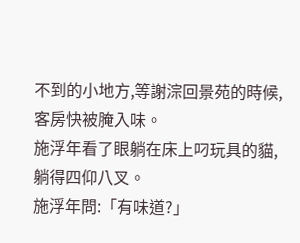不到的小地方,等謝淙回景苑的時候,客房快被腌入味。
施浮年看了眼躺在床上叼玩具的貓,躺得四仰八叉。
施浮年問:「有味道?」